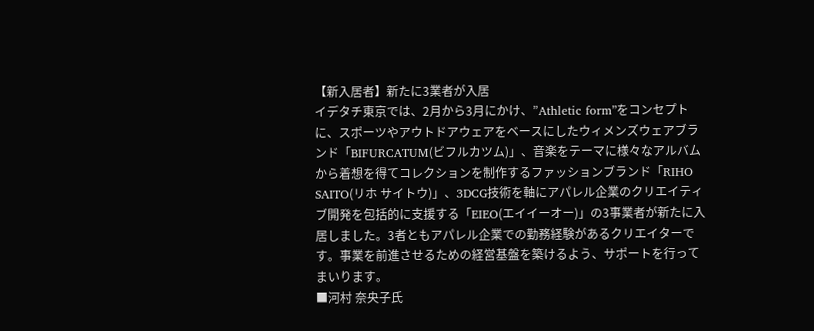【新入居者】新たに3業者が入居
イデタチ東京では、2月から3月にかけ、”Athletic form”をコンセプトに、スポーツやアウトドアウェアをベースにしたウィメンズウェアブランド「BIFURCATUM(ビフルカツム)」、音楽をテーマに様々なアルバムから着想を得てコレクションを制作するファッションブランド「RIHO SAITO(リホ サイトウ)」、3DCG技術を軸にアパレル企業のクリエイティブ開発を包括的に支援する「EIEO(エイイーオー)」の3事業者が新たに入居しました。3者ともアパレル企業での勤務経験があるクリエイターです。事業を前進させるための経営基盤を築けるよう、サポートを行ってまいります。
■河村 奈央子氏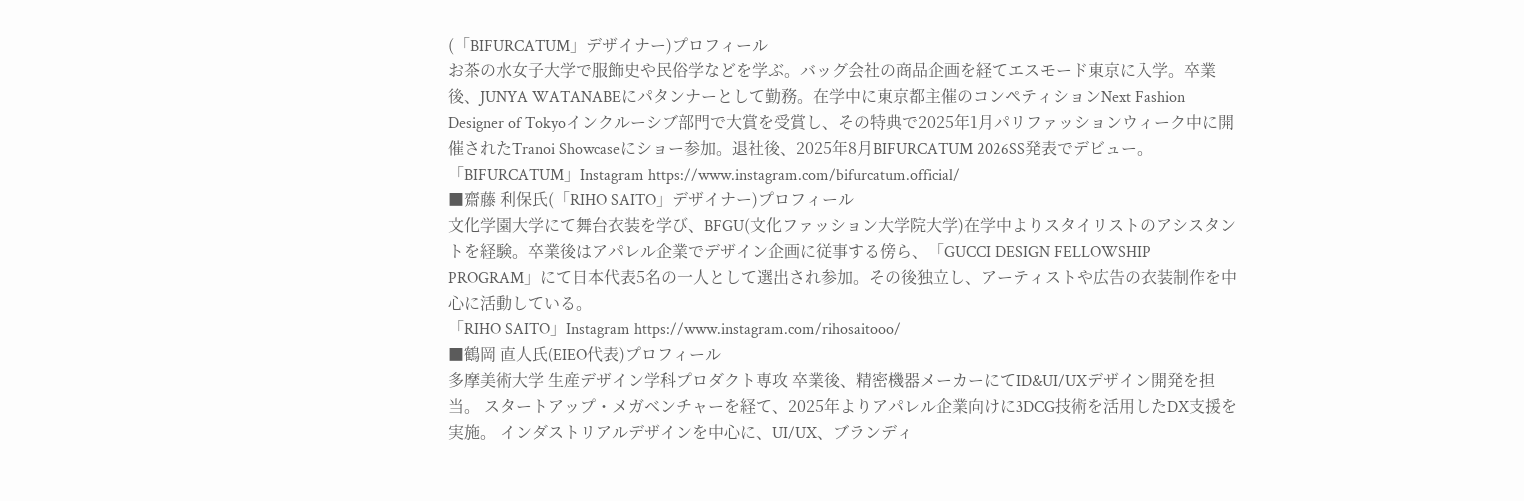(「BIFURCATUM」デザイナー)プロフィール
お茶の水女子大学で服飾史や民俗学などを学ぶ。バッグ会社の商品企画を経てエスモード東京に入学。卒業後、JUNYA WATANABEにパタンナーとして勤務。在学中に東京都主催のコンペティションNext Fashion Designer of Tokyoインクルーシブ部門で大賞を受賞し、その特典で2025年1月パリファッションウィーク中に開催されたTranoi Showcaseにショー参加。退社後、2025年8月BIFURCATUM 2026SS発表でデビュー。
「BIFURCATUM」Instagram https://www.instagram.com/bifurcatum.official/
■齋藤 利保氏(「RIHO SAITO」デザイナー)プロフィール
文化学園大学にて舞台衣装を学び、BFGU(文化ファッション大学院大学)在学中よりスタイリストのアシスタントを経験。卒業後はアパレル企業でデザイン企画に従事する傍ら、「GUCCI DESIGN FELLOWSHIP PROGRAM」にて日本代表5名の一人として選出され参加。その後独立し、アーティストや広告の衣装制作を中心に活動している。
「RIHO SAITO」Instagram https://www.instagram.com/rihosaitooo/
■鶴岡 直人氏(EIEO代表)プロフィール
多摩美術大学 生産デザイン学科プロダクト専攻 卒業後、精密機器メーカーにてID&UI/UXデザイン開発を担当。 スタートアップ・メガベンチャーを経て、2025年よりアパレル企業向けに3DCG技術を活用したDX支援を実施。 インダストリアルデザインを中心に、UI/UX、ブランディ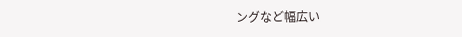ングなど幅広い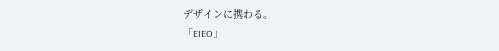デザインに携わる。
「EIEO」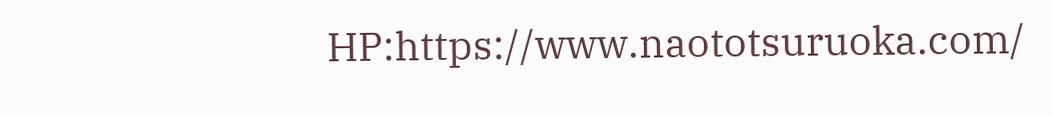HP:https://www.naototsuruoka.com/